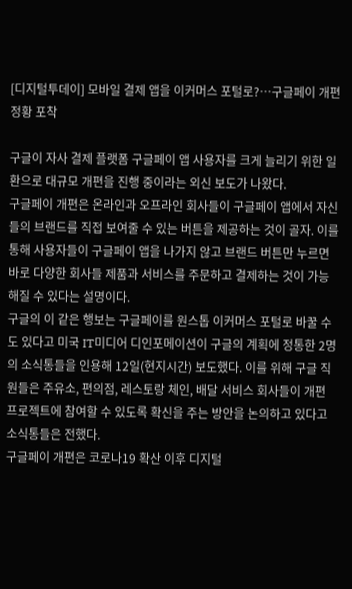[디지털투데이] 모바일 결제 앱을 이커머스 포털로?…구글페이 개편 정황 포착

구글이 자사 결제 플랫폼 구글페이 앱 사용자를 크게 늘리기 위한 일환으로 대규모 개편을 진행 중이라는 외신 보도가 나왔다.
구글페이 개편은 온라인과 오프라인 회사들이 구글페이 앱에서 자신들의 브랜드를 직접 보여줄 수 있는 버튼을 제공하는 것이 골자. 이를 통해 사용자들이 구글페이 앱을 나가지 않고 브랜드 버튼만 누르면 바로 다양한 회사들 제품과 서비스를 주문하고 결제하는 것이 가능해질 수 있다는 설명이다.
구글의 이 같은 행보는 구글페이를 원스톱 이커머스 포털로 바꿀 수도 있다고 미국 IT미디어 디인포메이션이 구글의 계획에 정통한 2명의 소식통들을 인용해 12일(현지시간) 보도했다. 이를 위해 구글 직원들은 주유소, 편의점, 레스토랑 체인, 배달 서비스 회사들이 개편 프로젝트에 참여할 수 있도록 확신을 주는 방안을 논의하고 있다고 소식통들은 전했다.
구글페이 개편은 코로나19 확산 이후 디지털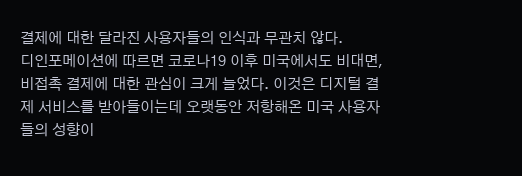결제에 대한 달라진 사용자들의 인식과 무관치 않다.
디인포메이션에 따르면 코로나19 이후 미국에서도 비대면, 비접촉 결제에 대한 관심이 크게 늘었다. 이것은 디지털 결제 서비스를 받아들이는데 오랫동안 저항해온 미국 사용자들의 성향이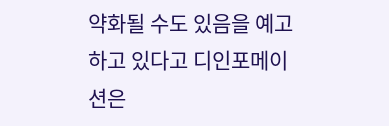약화될 수도 있음을 예고하고 있다고 디인포메이션은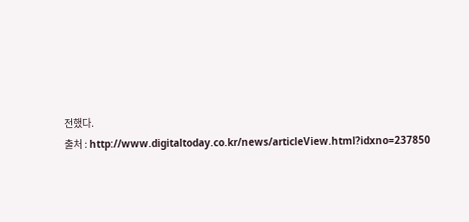전했다.
출처 : http://www.digitaltoday.co.kr/news/articleView.html?idxno=237850